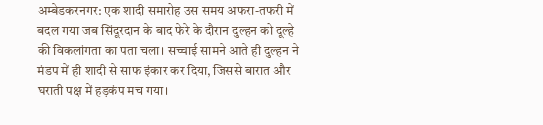अम्बेडकरनगर: एक शादी समारोह उस समय अफरा-तफरी में बदल गया जब सिंदूरदान के बाद फेरे के दौरान दुल्हन को दूल्हे की विकलांगता का पता चला। सच्चाई सामने आते ही दुल्हन ने मंडप में ही शादी से साफ इंकार कर दिया, जिससे बारात और घराती पक्ष में हड़कंप मच गया।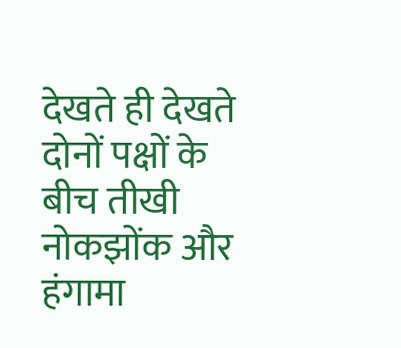देखते ही देखते दोनों पक्षों के बीच तीखी नोकझोंक और हंगामा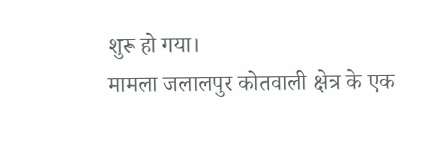शुरू हो गया।
मामला जलालपुर कोतवाली क्षेत्र के एक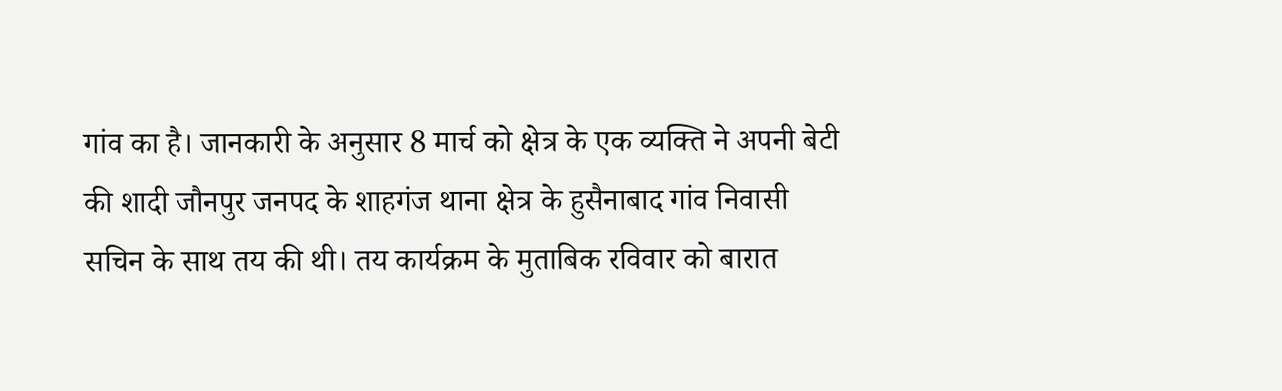गांव का है। जानकारी के अनुसार 8 मार्च को क्षेत्र के एक व्यक्ति ने अपनी बेटी की शादी जौनपुर जनपद के शाहगंज थाना क्षेत्र के हुसैनाबाद गांव निवासी सचिन के साथ तय की थी। तय कार्यक्रम के मुताबिक रविवार को बारात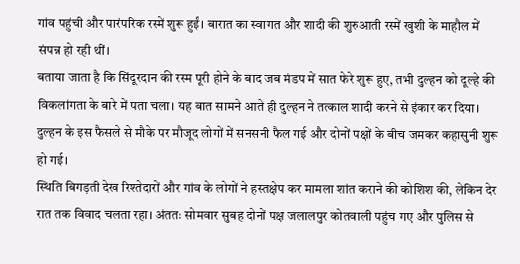गांव पहुंची और पारंपरिक रस्में शुरू हुईं। बारात का स्वागत और शादी की शुरुआती रस्में खुशी के माहौल में संपन्न हो रही थीं।
बताया जाता है कि सिंदूरदान की रस्म पूरी होने के बाद जब मंडप में सात फेरे शुरू हुए, तभी दुल्हन को दूल्हे की विकलांगता के बारे में पता चला। यह बात सामने आते ही दुल्हन ने तत्काल शादी करने से इंकार कर दिया। दुल्हन के इस फैसले से मौके पर मौजूद लोगों में सनसनी फैल गई और दोनों पक्षों के बीच जमकर कहासुनी शुरू हो गई।
स्थिति बिगड़ती देख रिश्तेदारों और गांव के लोगों ने हस्तक्षेप कर मामला शांत कराने की कोशिश की, लेकिन देर रात तक विवाद चलता रहा। अंततः सोमवार सुबह दोनों पक्ष जलालपुर कोतवाली पहुंच गए और पुलिस से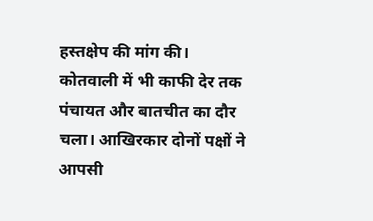हस्तक्षेप की मांग की।
कोतवाली में भी काफी देर तक पंचायत और बातचीत का दौर चला। आखिरकार दोनों पक्षों ने आपसी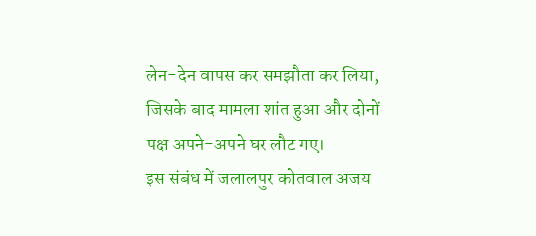लेन-देन वापस कर समझौता कर लिया, जिसके बाद मामला शांत हुआ और दोनों पक्ष अपने-अपने घर लौट गए।
इस संबंध में जलालपुर कोतवाल अजय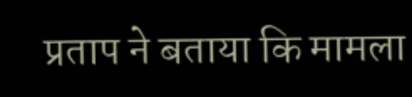प्रताप ने बताया कि मामला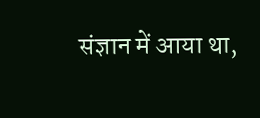संज्ञान में आया था,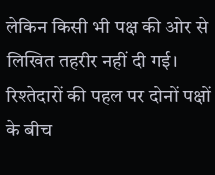लेकिन किसी भी पक्ष की ओर से लिखित तहरीर नहीं दी गई। रिश्तेदारों की पहल पर दोनों पक्षों के बीच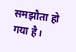समझौता हो गया है।